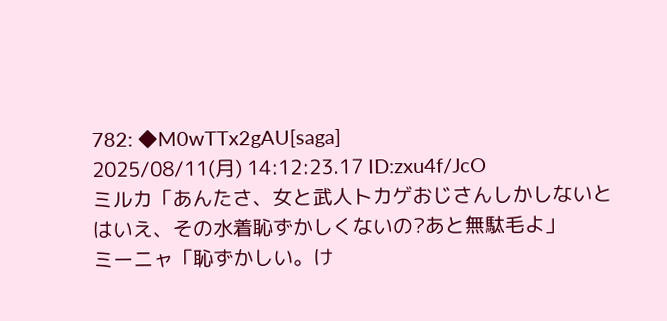782: ◆M0wTTx2gAU[saga]
2025/08/11(月) 14:12:23.17 ID:zxu4f/JcO
ミルカ「あんたさ、女と武人トカゲおじさんしかしないとはいえ、その水着恥ずかしくないの?あと無駄毛よ」
ミーニャ「恥ずかしい。け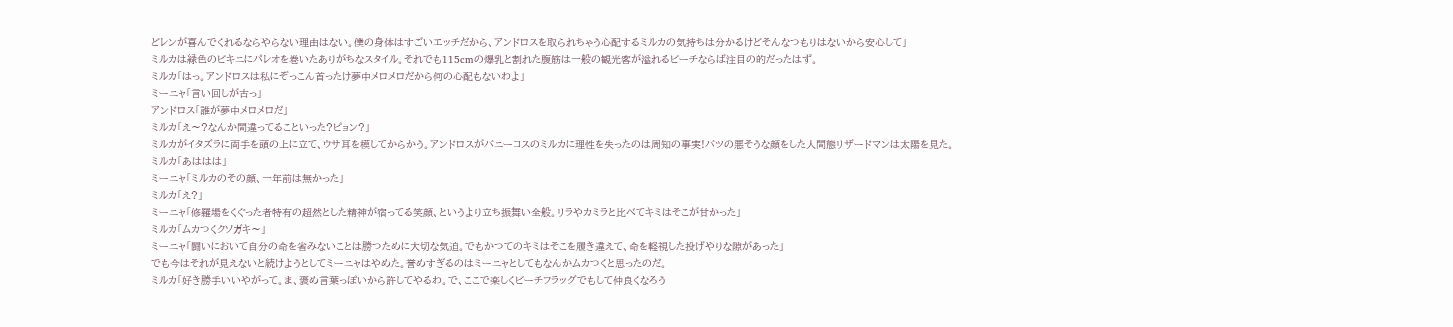どレンが喜んでくれるならやらない理由はない。僕の身体はすごいエッチだから、アンドロスを取られちゃう心配するミルカの気持ちは分かるけどそんなつもりはないから安心して」
ミルカは緑色のビキニにパレオを巻いたありがちなスタイル。それでも115cmの爆乳と割れた腹筋は一般の観光客が溢れるビーチならば注目の的だったはず。
ミルカ「はっ。アンドロスは私にぞっこん首ったけ夢中メロメロだから何の心配もないわよ」
ミーニャ「言い回しが古っ」
アンドロス「誰が夢中メロメロだ」
ミルカ「え〜?なんか間違ってることいった?ピョン?」
ミルカがイタズラに両手を頭の上に立て、ウサ耳を模してからかう。アンドロスがバニーコスのミルカに理性を失ったのは周知の事実!バツの悪そうな顔をした人間態リザードマンは太陽を見た。
ミルカ「あははは」
ミーニャ「ミルカのその顔、一年前は無かった」
ミルカ「え?」
ミーニャ「修羅場をくぐった者特有の超然とした精神が宿ってる笑顔、というより立ち振舞い全般。リラやカミラと比べてキミはそこが甘かった」
ミルカ「ムカつくクソガキ〜」
ミーニャ「闘いにおいて自分の命を省みないことは勝つために大切な気迫。でもかつてのキミはそこを履き違えて、命を軽視した投げやりな隙があった」
でも今はそれが見えないと続けようとしてミーニャはやめた。誉めすぎるのはミーニャとしてもなんかムカつくと思ったのだ。
ミルカ「好き勝手いいやがって。ま、褒め言葉っぽいから許してやるわ。で、ここで楽しくビーチフラッグでもして仲良くなろう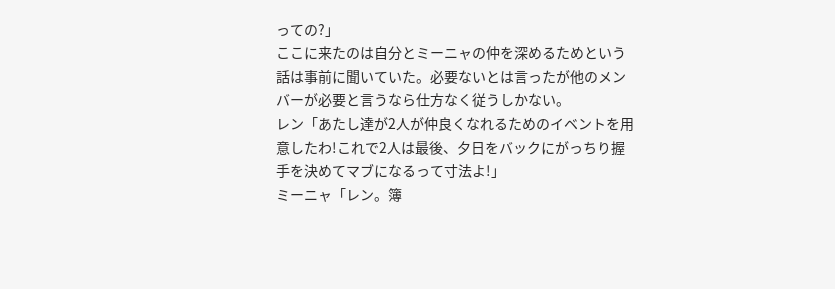っての?」
ここに来たのは自分とミーニャの仲を深めるためという話は事前に聞いていた。必要ないとは言ったが他のメンバーが必要と言うなら仕方なく従うしかない。
レン「あたし達が2人が仲良くなれるためのイベントを用意したわ!これで2人は最後、夕日をバックにがっちり握手を決めてマブになるって寸法よ!」
ミーニャ「レン。簿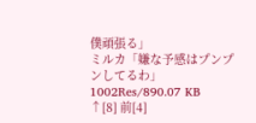僕頑張る」
ミルカ「嫌な予感はプンプンしてるわ」
1002Res/890.07 KB
↑[8] 前[4]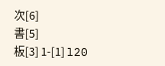次[6]
書[5]
板[3] 1-[1] l20